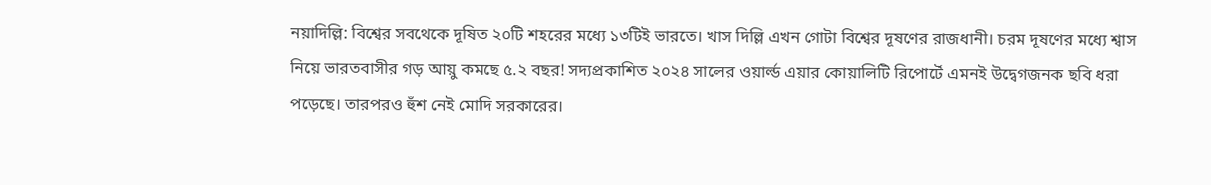নয়াদিল্লি: বিশ্বের সবথেকে দূষিত ২০টি শহরের মধ্যে ১৩টিই ভারতে। খাস দিল্লি এখন গোটা বিশ্বের দূষণের রাজধানী। চরম দূষণের মধ্যে শ্বাস নিয়ে ভারতবাসীর গড় আয়ু কমছে ৫.২ বছর! সদ্যপ্রকাশিত ২০২৪ সালের ওয়ার্ল্ড এয়ার কোয়ালিটি রিপোর্টে এমনই উদ্বেগজনক ছবি ধরা পড়েছে। তারপরও হুঁশ নেই মোদি সরকারের।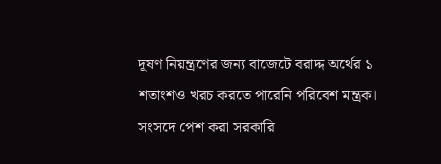দূষণ নিয়ন্ত্রণের জন্য বাজেটে বরাদ্দ অর্থের ১ শতাংশও খরচ করতে পারেনি পরিবেশ মন্ত্রক। সংসদে পেশ করা সরকারি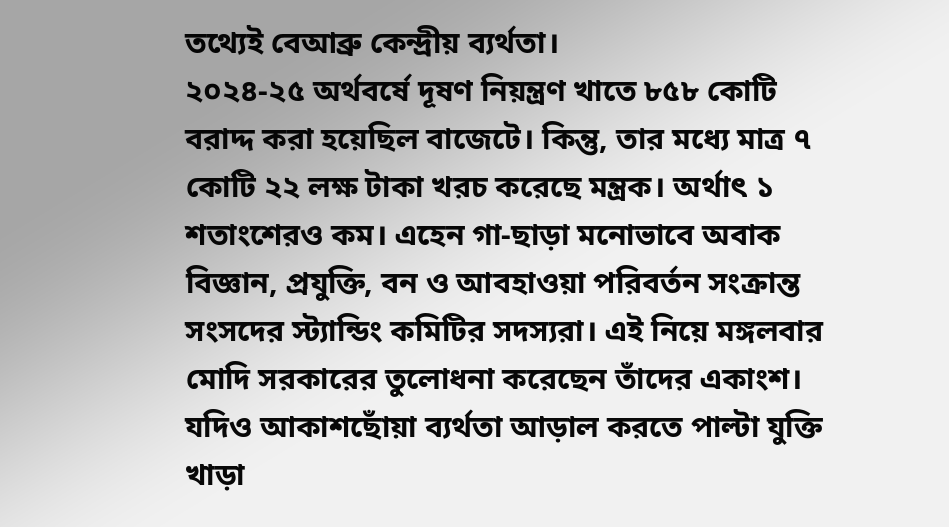তথ্যেই বেআব্রু কেন্দ্রীয় ব্যর্থতা।
২০২৪-২৫ অর্থবর্ষে দূষণ নিয়ন্ত্রণ খাতে ৮৫৮ কোটি বরাদ্দ করা হয়েছিল বাজেটে। কিন্তু, তার মধ্যে মাত্র ৭ কোটি ২২ লক্ষ টাকা খরচ করেছে মন্ত্রক। অর্থাৎ ১ শতাংশেরও কম। এহেন গা-ছাড়া মনোভাবে অবাক বিজ্ঞান, প্রযুক্তি, বন ও আবহাওয়া পরিবর্তন সংক্রান্ত সংসদের স্ট্যান্ডিং কমিটির সদস্যরা। এই নিয়ে মঙ্গলবার মোদি সরকারের তুলোধনা করেছেন তাঁদের একাংশ। যদিও আকাশছোঁয়া ব্যর্থতা আড়াল করতে পাল্টা যুক্তি খাড়া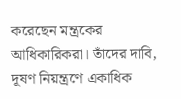করেছেন মন্ত্রকের আধিকারিকরা। তাঁদের দাবি, দূষণ নিয়ন্ত্রণে একাধিক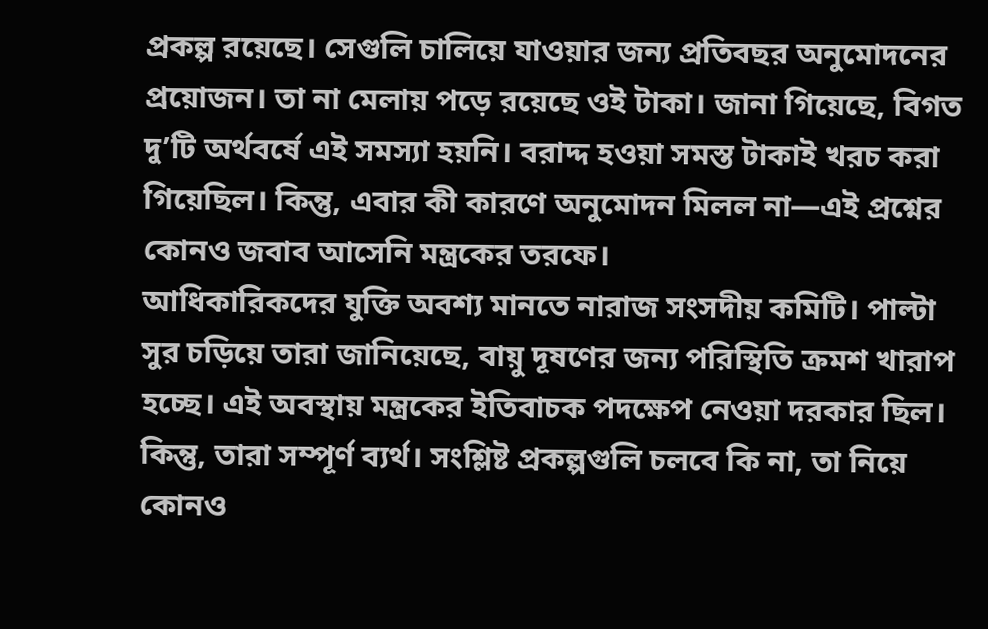প্রকল্প রয়েছে। সেগুলি চালিয়ে যাওয়ার জন্য প্রতিবছর অনুমোদনের প্রয়োজন। তা না মেলায় পড়ে রয়েছে ওই টাকা। জানা গিয়েছে, বিগত দু’টি অর্থবর্ষে এই সমস্যা হয়নি। বরাদ্দ হওয়া সমস্ত টাকাই খরচ করা গিয়েছিল। কিন্তু, এবার কী কারণে অনুমোদন মিলল না—এই প্রশ্নের কোনও জবাব আসেনি মন্ত্রকের তরফে।
আধিকারিকদের যুক্তি অবশ্য মানতে নারাজ সংসদীয় কমিটি। পাল্টা সুর চড়িয়ে তারা জানিয়েছে, বায়ু দূষণের জন্য পরিস্থিতি ক্রমশ খারাপ হচ্ছে। এই অবস্থায় মন্ত্রকের ইতিবাচক পদক্ষেপ নেওয়া দরকার ছিল। কিন্তু, তারা সম্পূর্ণ ব্যর্থ। সংশ্লিষ্ট প্রকল্পগুলি চলবে কি না, তা নিয়ে কোনও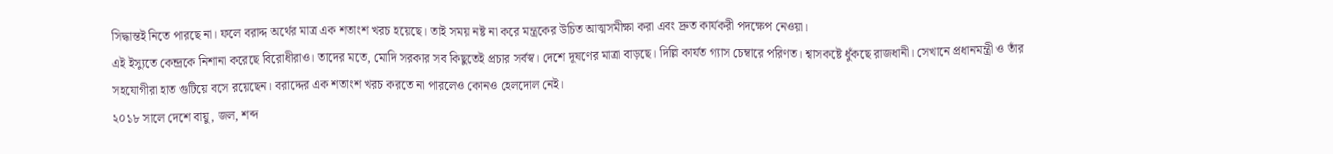সিদ্ধান্তই নিতে পারছে না। ফলে বরাদ্দ অর্থের মাত্র এক শতাংশ খরচ হয়েছে। তাই সময় নষ্ট না করে মন্ত্রকের উচিত আত্মসমীক্ষা করা এবং দ্রুত কার্যকরী পদক্ষেপ নেওয়া।
এই ইস্যুতে কেন্দ্রকে নিশানা করেছে বিরোধীরাও। তাদের মতে, মোদি সরকার সব কিছুতেই প্রচার সর্বস্ব। দেশে দূষণের মাত্রা বাড়ছে। দিল্লি কার্যত গ্যাস চেম্বারে পরিণত। শ্বাসকষ্টে ধুঁকছে রাজধানী। সেখানে প্রধানমন্ত্রী ও তাঁর সহযোগীরা হাত গুটিয়ে বসে রয়েছেন। বরাদ্দের এক শতাংশ খরচ করতে না পারলেও কোনও হেলদোল নেই।
২০১৮ সালে দেশে বায়ু, জল, শব্দ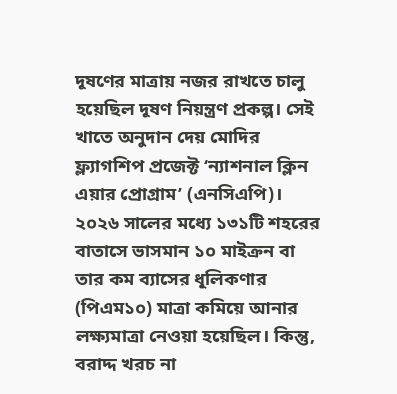দূষণের মাত্রায় নজর রাখতে চালু হয়েছিল দূষণ নিয়ন্ত্রণ প্রকল্প। সেই খাতে অনুদান দেয় মোদির ফ্ল্যাগশিপ প্রজেক্ট ‘ন্যাশনাল ক্লিন এয়ার প্রোগ্রাম’ (এনসিএপি)। ২০২৬ সালের মধ্যে ১৩১টি শহরের বাতাসে ভাসমান ১০ মাইক্রন বা তার কম ব্যাসের ধূলিকণার (পিএম১০) মাত্রা কমিয়ে আনার লক্ষ্যমাত্রা নেওয়া হয়েছিল। কিন্তু, বরাদ্দ খরচ না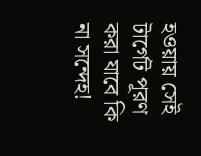হওয়ায় সেই টার্গেট পূরণ করা যাবে কি না সন্দেহ!